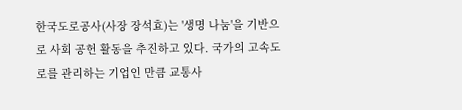한국도로공사(사장 장석효)는 '생명 나눔'을 기반으로 사회 공헌 활동을 추진하고 있다. 국가의 고속도로를 관리하는 기업인 만큼 교통사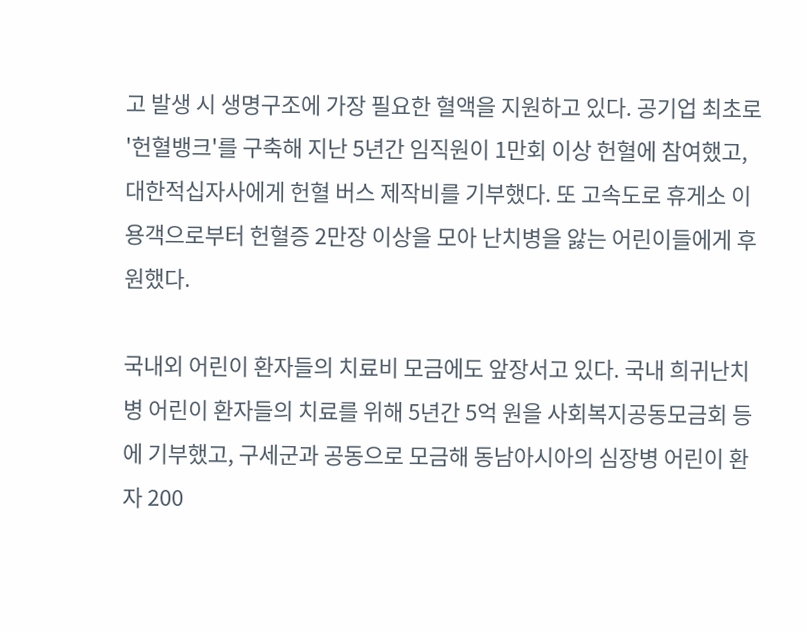고 발생 시 생명구조에 가장 필요한 혈액을 지원하고 있다. 공기업 최초로 '헌혈뱅크'를 구축해 지난 5년간 임직원이 1만회 이상 헌혈에 참여했고, 대한적십자사에게 헌혈 버스 제작비를 기부했다. 또 고속도로 휴게소 이용객으로부터 헌혈증 2만장 이상을 모아 난치병을 앓는 어린이들에게 후원했다.

국내외 어린이 환자들의 치료비 모금에도 앞장서고 있다. 국내 희귀난치병 어린이 환자들의 치료를 위해 5년간 5억 원을 사회복지공동모금회 등에 기부했고, 구세군과 공동으로 모금해 동남아시아의 심장병 어린이 환자 200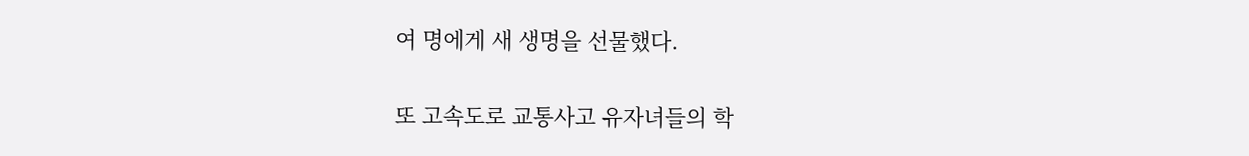여 명에게 새 생명을 선물했다.

또 고속도로 교통사고 유자녀들의 학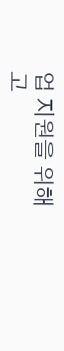업 지원을 위해 고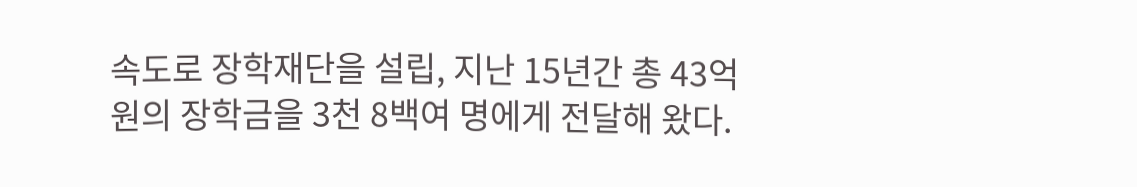속도로 장학재단을 설립, 지난 15년간 총 43억원의 장학금을 3천 8백여 명에게 전달해 왔다.